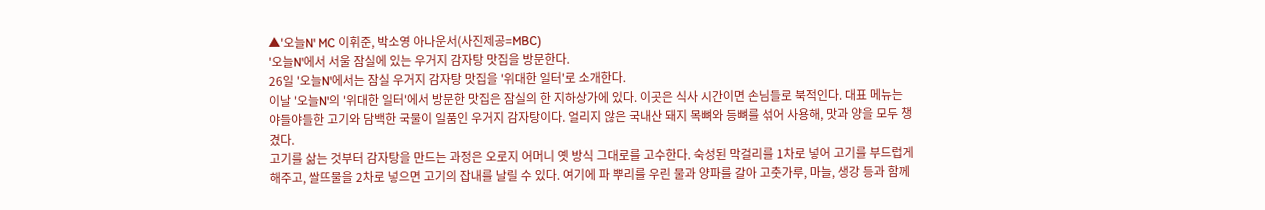▲'오늘N' MC 이휘준, 박소영 아나운서(사진제공=MBC)
'오늘N'에서 서울 잠실에 있는 우거지 감자탕 맛집을 방문한다.
26일 '오늘N'에서는 잠실 우거지 감자탕 맛집을 '위대한 일터'로 소개한다.
이날 '오늘N'의 '위대한 일터'에서 방문한 맛집은 잠실의 한 지하상가에 있다. 이곳은 식사 시간이면 손님들로 북적인다. 대표 메뉴는 야들야들한 고기와 담백한 국물이 일품인 우거지 감자탕이다. 얼리지 않은 국내산 돼지 목뼈와 등뼈를 섞어 사용해, 맛과 양을 모두 챙겼다.
고기를 삶는 것부터 감자탕을 만드는 과정은 오로지 어머니 옛 방식 그대로를 고수한다. 숙성된 막걸리를 1차로 넣어 고기를 부드럽게 해주고, 쌀뜨물을 2차로 넣으면 고기의 잡내를 날릴 수 있다. 여기에 파 뿌리를 우린 물과 양파를 갈아 고춧가루, 마늘, 생강 등과 함께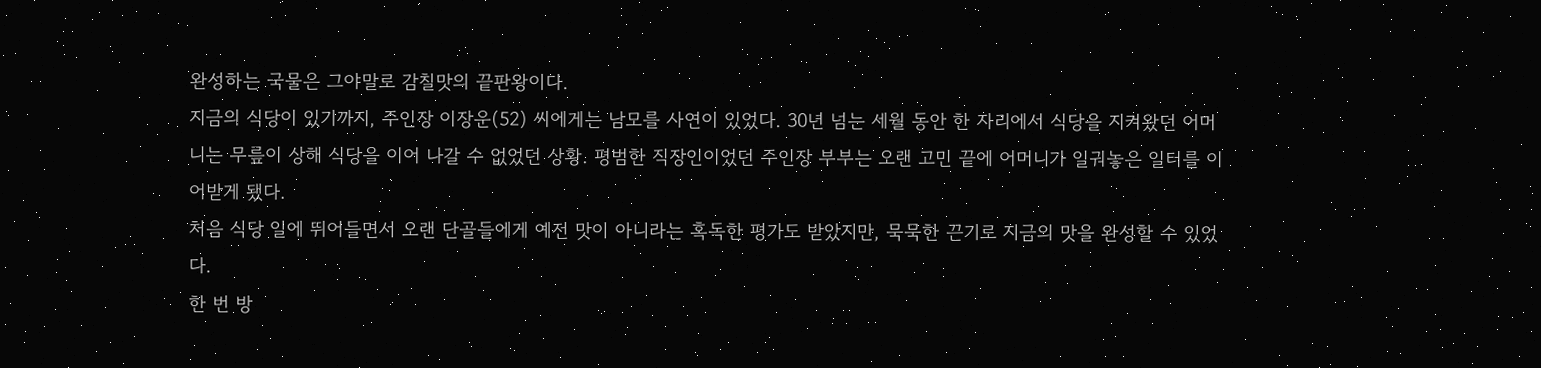완성하는 국물은 그야말로 감칠맛의 끝판왕이다.
지금의 식당이 있기까지, 주인장 이장운(52) 씨에게는 남모를 사연이 있었다. 30년 넘는 세월 동안 한 자리에서 식당을 지켜왔던 어머니는 무릎이 상해 식당을 이어 나갈 수 없었던 상황. 평범한 직장인이었던 주인장 부부는 오랜 고민 끝에 어머니가 일궈놓은 일터를 이어받게 됐다.
처음 식당 일에 뛰어들면서 오랜 단골들에게 예전 맛이 아니라는 혹독한 평가도 받았지만, 묵묵한 끈기로 지금의 맛을 완성할 수 있었다.
한 번 방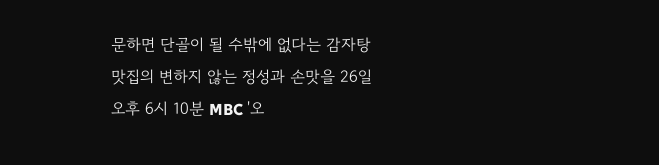문하면 단골이 될 수밖에 없다는 감자탕 맛집의 변하지 않는 정성과 손맛을 26일 오후 6시 10분 MBC '오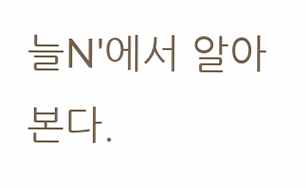늘N'에서 알아본다.